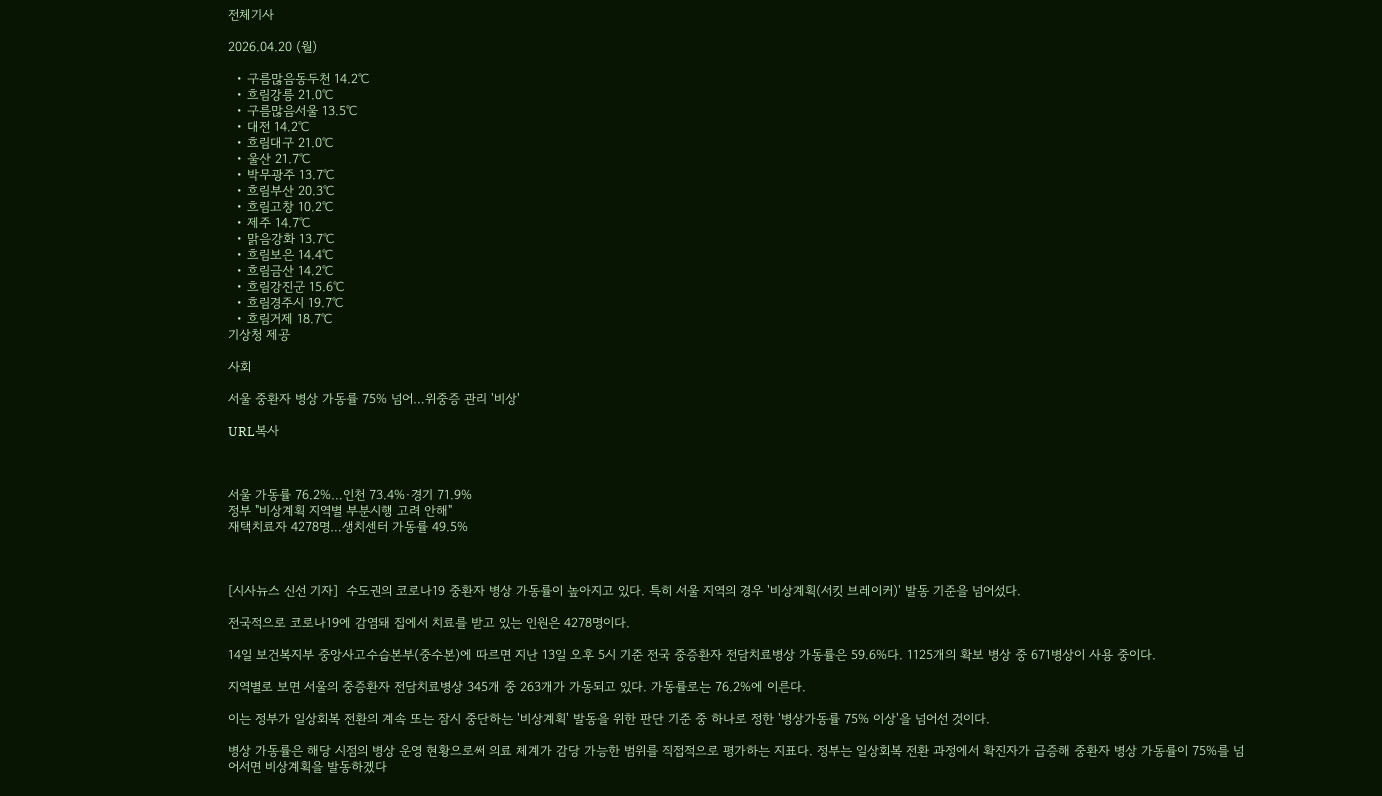전체기사

2026.04.20 (월)

  • 구름많음동두천 14.2℃
  • 흐림강릉 21.0℃
  • 구름많음서울 13.5℃
  • 대전 14.2℃
  • 흐림대구 21.0℃
  • 울산 21.7℃
  • 박무광주 13.7℃
  • 흐림부산 20.3℃
  • 흐림고창 10.2℃
  • 제주 14.7℃
  • 맑음강화 13.7℃
  • 흐림보은 14.4℃
  • 흐림금산 14.2℃
  • 흐림강진군 15.6℃
  • 흐림경주시 19.7℃
  • 흐림거제 18.7℃
기상청 제공

사회

서울 중환자 병상 가동률 75% 넘어…위중증 관리 '비상'

URL복사



서울 가동률 76.2%…인천 73.4%·경기 71.9%
정부 "비상계획 지역별 부분시행 고려 안해"
재택치료자 4278명…생치센터 가동률 49.5%



[시사뉴스 신선 기자]  수도권의 코로나19 중환자 병상 가동률이 높아지고 있다. 특히 서울 지역의 경우 '비상계획(서킷 브레이커)' 발동 기준을 넘어섰다.

전국적으로 코로나19에 감염돼 집에서 치료를 받고 있는 인원은 4278명이다.

14일 보건복지부 중앙사고수습본부(중수본)에 따르면 지난 13일 오후 5시 기준 전국 중증환자 전담치료병상 가동률은 59.6%다. 1125개의 확보 병상 중 671병상이 사용 중이다.

지역별로 보면 서울의 중증환자 전담치료병상 345개 중 263개가 가동되고 있다. 가동률로는 76.2%에 이른다.

이는 정부가 일상회복 전환의 계속 또는 잠시 중단하는 '비상계획' 발동을 위한 판단 기준 중 하나로 정한 '병상가동률 75% 이상'을 넘어선 것이다.

병상 가동률은 해당 시점의 병상 운영 현황으로써 의료 체계가 감당 가능한 범위를 직접적으로 평가하는 지표다. 정부는 일상회복 전환 과정에서 확진자가 급증해 중환자 병상 가동률이 75%를 넘어서면 비상계획을 발동하겠다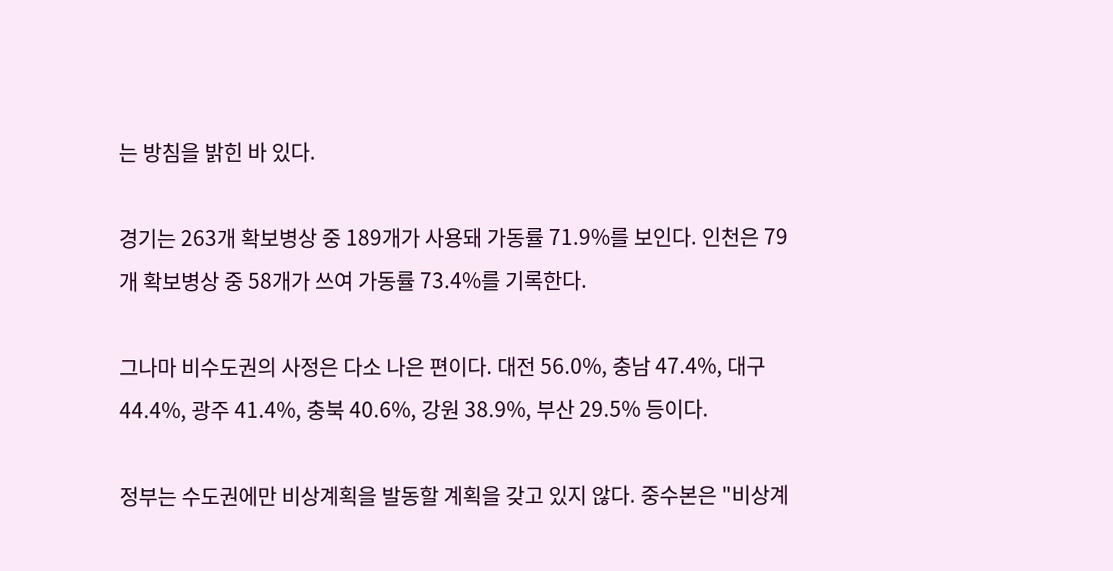는 방침을 밝힌 바 있다.

경기는 263개 확보병상 중 189개가 사용돼 가동률 71.9%를 보인다. 인천은 79개 확보병상 중 58개가 쓰여 가동률 73.4%를 기록한다.

그나마 비수도권의 사정은 다소 나은 편이다. 대전 56.0%, 충남 47.4%, 대구 44.4%, 광주 41.4%, 충북 40.6%, 강원 38.9%, 부산 29.5% 등이다.

정부는 수도권에만 비상계획을 발동할 계획을 갖고 있지 않다. 중수본은 "비상계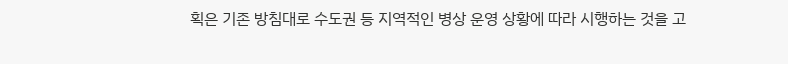획은 기존 방침대로 수도권 등 지역적인 병상 운영 상황에 따라 시행하는 것을 고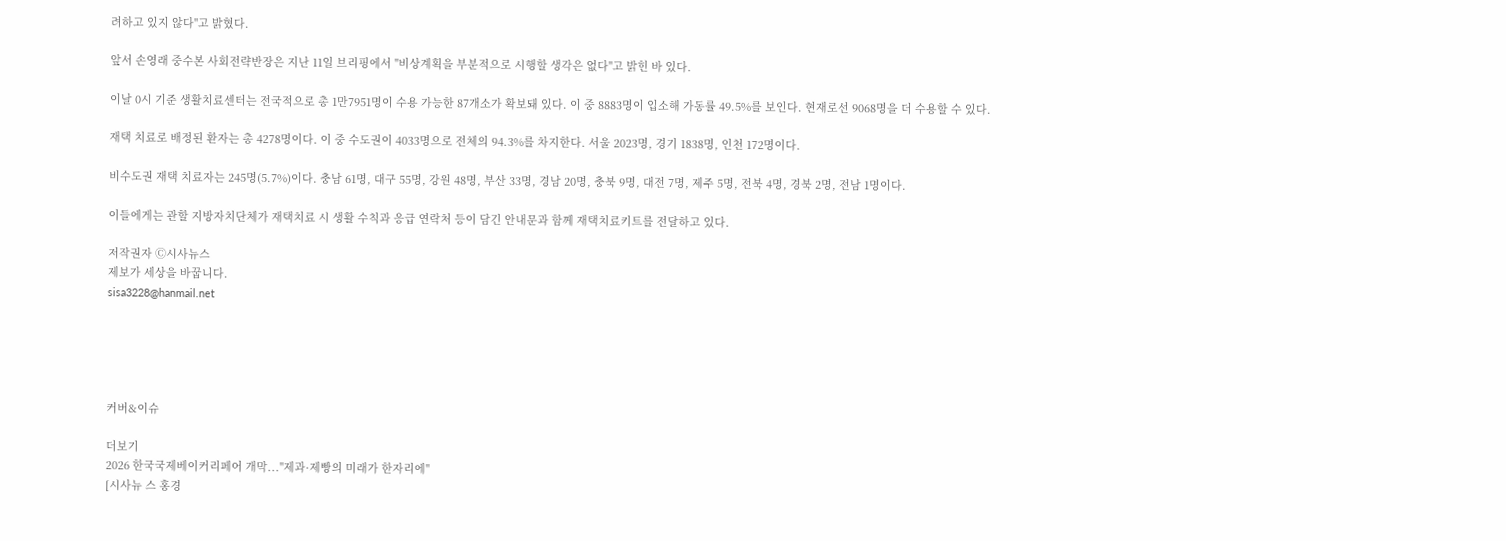려하고 있지 않다"고 밝혔다.

앞서 손영래 중수본 사회전략반장은 지난 11일 브리핑에서 "비상계획을 부분적으로 시행할 생각은 없다"고 밝힌 바 있다.

이날 0시 기준 생활치료센터는 전국적으로 총 1만7951명이 수용 가능한 87개소가 확보돼 있다. 이 중 8883명이 입소해 가동률 49.5%를 보인다. 현재로선 9068명을 더 수용할 수 있다.

재택 치료로 배정된 환자는 총 4278명이다. 이 중 수도권이 4033명으로 전체의 94.3%를 차지한다. 서울 2023명, 경기 1838명, 인천 172명이다.

비수도권 재택 치료자는 245명(5.7%)이다. 충남 61명, 대구 55명, 강원 48명, 부산 33명, 경남 20명, 충북 9명, 대전 7명, 제주 5명, 전북 4명, 경북 2명, 전남 1명이다.

이들에게는 관할 지방자치단체가 재택치료 시 생활 수칙과 응급 연락처 등이 담긴 안내문과 함께 재택치료키트를 전달하고 있다.

저작권자 Ⓒ시사뉴스
제보가 세상을 바꿉니다.
sisa3228@hanmail.net





커버&이슈

더보기
2026 한국국제베이커리페어 개막..."제과·제빵의 미래가 한자리에"
[시사뉴 스 홍경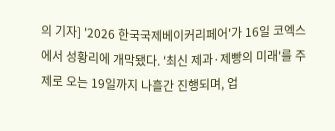의 기자] '2026 한국국제베이커리페어'가 16일 코엑스에서 성황리에 개막됐다. '최신 제과·제빵의 미래'를 주제로 오는 19일까지 나흘간 진행되며, 업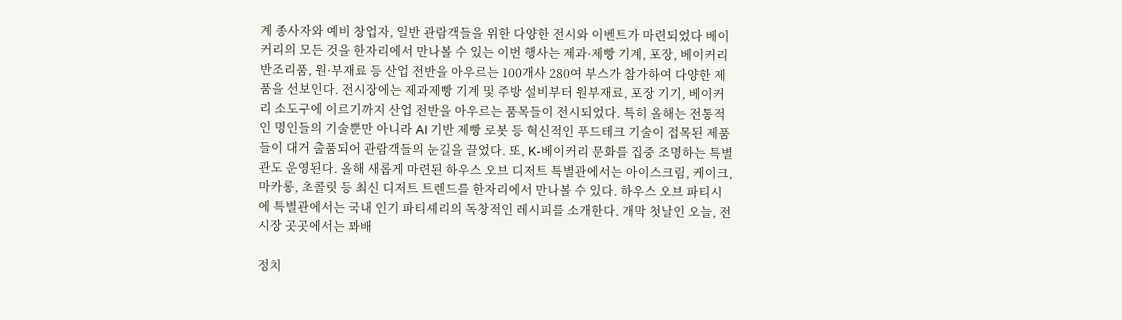계 종사자와 예비 창업자, 일반 관람객들을 위한 다양한 전시와 이벤트가 마련되었다 베이커리의 모든 것을 한자리에서 만나볼 수 있는 이번 행사는 제과·제빵 기계, 포장, 베이커리 반조리품, 원·부재료 등 산업 전반을 아우르는 100개사 280여 부스가 참가하여 다양한 제품을 선보인다. 전시장에는 제과제빵 기계 및 주방 설비부터 원부재료, 포장 기기, 베이커리 소도구에 이르기까지 산업 전반을 아우르는 품목들이 전시되었다. 특히 올해는 전통적인 명인들의 기술뿐만 아니라 AI 기반 제빵 로봇 등 혁신적인 푸드테크 기술이 접목된 제품들이 대거 출품되어 관람객들의 눈길을 끌었다. 또, K-베이커리 문화를 집중 조명하는 특별관도 운영된다. 올해 새롭게 마련된 하우스 오브 디저트 특별관에서는 아이스크림, 케이크, 마카롱, 초콜릿 등 최신 디저트 트렌드를 한자리에서 만나볼 수 있다. 하우스 오브 파티시에 특별관에서는 국내 인기 파티셰리의 독창적인 레시피를 소개한다. 개막 첫날인 오늘, 전시장 곳곳에서는 꽈배

정치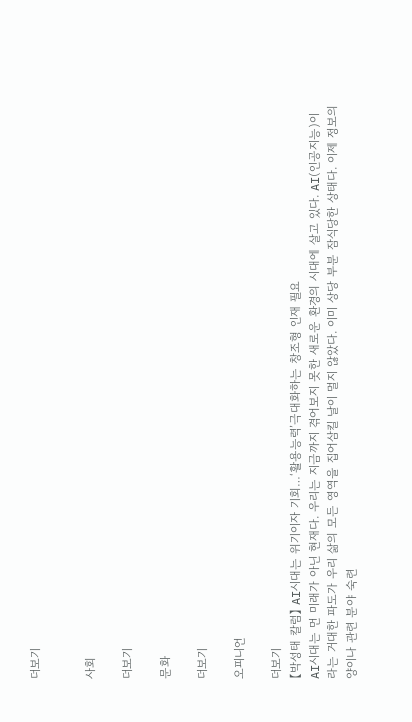더보기


사회

더보기

문화

더보기

오피니언

더보기
【박성태 칼럼】 AI시대는 위기이자 기회…‘활용능력’극대화하는 창조형 인재 필요
AI시대는 먼 미래가 아닌 현재다. 우리는 지금까지 겪어보지 못한 새로운 환경의 시대에 살고 있다. AI(인공지능)이라는 거대한 파도가 우리 삶의 모든 영역을 집어삼킬 날이 멀지 않았다. 이미 상당 부분 잠식당한 상태다. 이제 정보의 양이나 관련 분야 숙련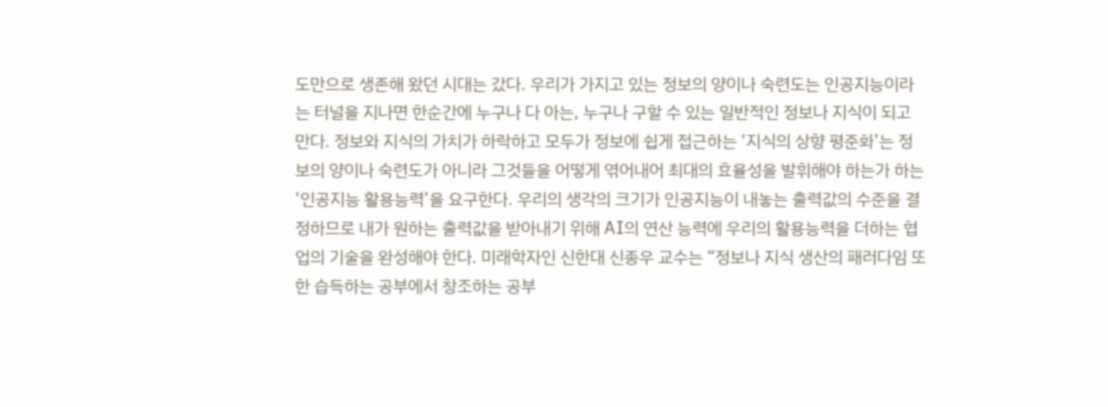도만으로 생존해 왔던 시대는 갔다. 우리가 가지고 있는 정보의 양이나 숙련도는 인공지능이라는 터널을 지나면 한순간에 누구나 다 아는, 누구나 구할 수 있는 일반적인 정보나 지식이 되고 만다. 정보와 지식의 가치가 하락하고 모두가 정보에 쉽게 접근하는 ‘지식의 상향 평준화’는 정보의 양이나 숙련도가 아니라 그것들을 어떻게 엮어내어 최대의 효율성을 발휘해야 하는가 하는 ‘인공지능 활용능력’을 요구한다. 우리의 생각의 크기가 인공지능이 내놓는 출력값의 수준을 결정하므로 내가 원하는 출력값을 받아내기 위해 AI의 연산 능력에 우리의 활용능력을 더하는 협업의 기술을 완성해야 한다. 미래학자인 신한대 신종우 교수는 “정보나 지식 생산의 패러다임 또한 습득하는 공부에서 창조하는 공부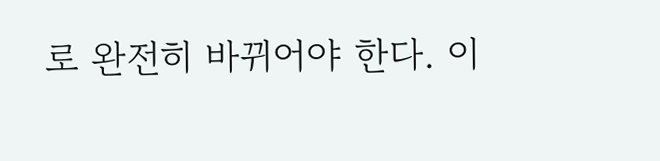로 완전히 바뀌어야 한다. 이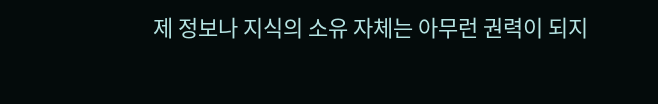제 정보나 지식의 소유 자체는 아무런 권력이 되지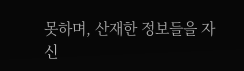못하며, 산재한 정보들을 자신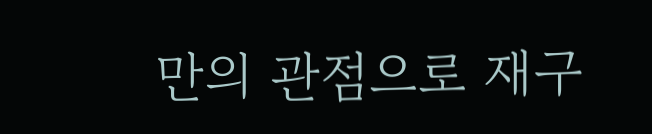만의 관점으로 재구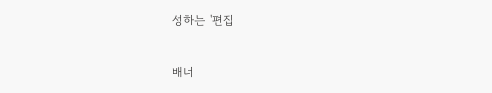성하는 '편집


배너